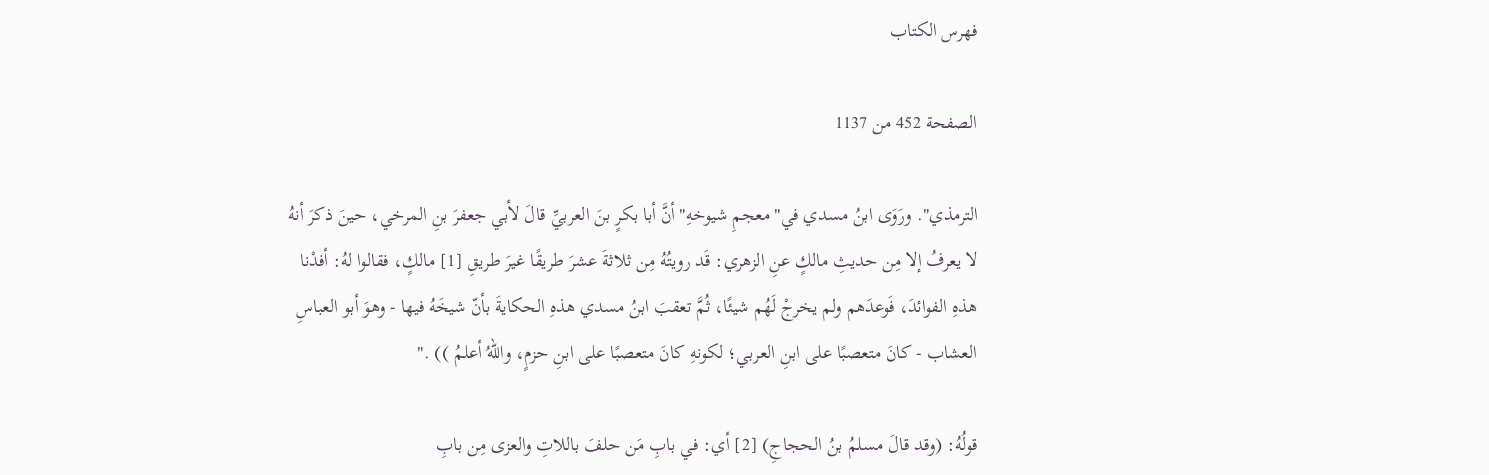فهرس الكتاب

الصفحة 452 من 1137

الترمذي". ورَوَى ابنُ مسدي في"معجمِ شيوخهِ"أنَّ أبا بكرٍ بنَ العربيِّ قالَ لأبي جعفرَ بنِ المرخي، حينَ ذكرَ أنهُ لا يعرفُ إلا مِن حديثِ مالكٍ عنِ الزهري: قَد رويتُهُ مِن ثلاثةَ عشرَ طريقًا غيرَ طريقِ [1] مالكٍ، فقالوا لهُ: أفدْنا هذهِ الفوائدَ، فَوعدَهم ولم يخرجْ لَهُم شيئًا، ثُمَّ تعقبَ ابنُ مسدي هذهِ الحكايةَ بأنّ شيخَهُ فيها - وهوَ أبو العباسِ العشاب - كانَ متعصبًا على ابنِ العربي؛ لكونهِ كانَ متعصبًا على ابنِ حزمٍ، واللهُ أعلمُ )) ."

قولُهُ: (وقد قالَ مسلمُ بنُ الحجاجِ) [2] أي: في بابِ مَن حلفَ باللاتِ والعزى مِن بابِ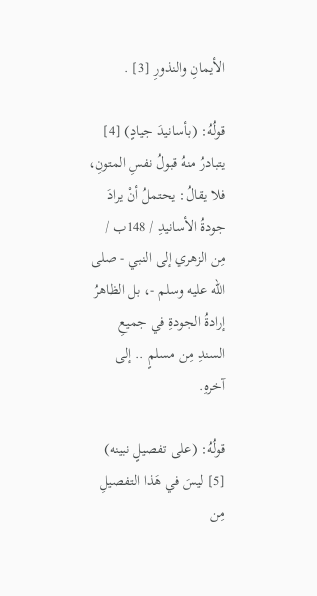الأيمانِ والنذورِ [3] .

قولُهُ: (بأسانيدَ جيادٍ) [4] يتبادرُ منهُ قبولُ نفسِ المتونِ، فلا يقالُ: يحتملُ أنْ يرادَ جودةُ الأسانيدِ / 148ب / مِن الزهري إلى النبي - صلى الله عليه وسلم -، بل الظاهرُ إرادةُ الجودةِ في جميعِ السندِ مِن مسلمٍ .. إلى آخرهِ.

قولُهُ: (على تفصيلٍ نبينه) [5] ليسَ في هَذا التفصيلِ مِن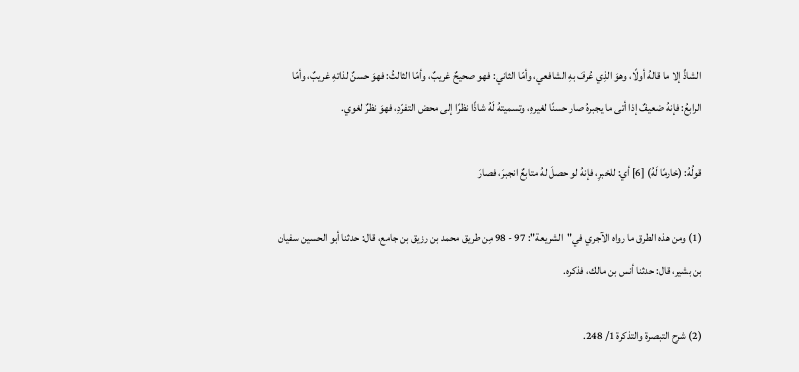الشاذِّ إلا ما قالهُ أولًا، وهوَ الذِي عُرفَ بهِ الشافعي، وأمّا الثاني: فهو صحيحٌ غريبٌ، وأمّا الثالثُ: فهوَ حسنٌ لذاتهِ غريبٌ، وأمّا الرابعُ: فإنهُ ضعيفٌ إذا أتى ما يجبرهُ صار حسنًا لغيرهِ، وتسميتهُ لَهُ شاذًا نظرًا إلى محض التفرّدِ، فهوَ نظرٌ لغوي.

قولُهُ: (خارمًا لَهُ) [6] أي: للخبرِ، فإنهُ لو حصلَ لهُ متابعٌ انجبرَ، فصارَ

(1) ومن هذه الطرق ما رواه الآجري في"الشريعة": 97 - 98 مِن طريق محمد بن رزيق بن جامع، قال: حدثنا أبو الحسين سفيان بن بشير، قال: حدثنا أنس بن مالك، فذكره.

(2) شرح التبصرة والتذكرة 1/ 248.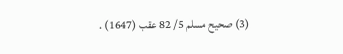(3) صحيح مسلم 5/ 82 عقب (1647) .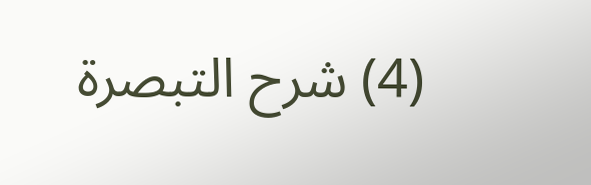(4) شرح التبصرة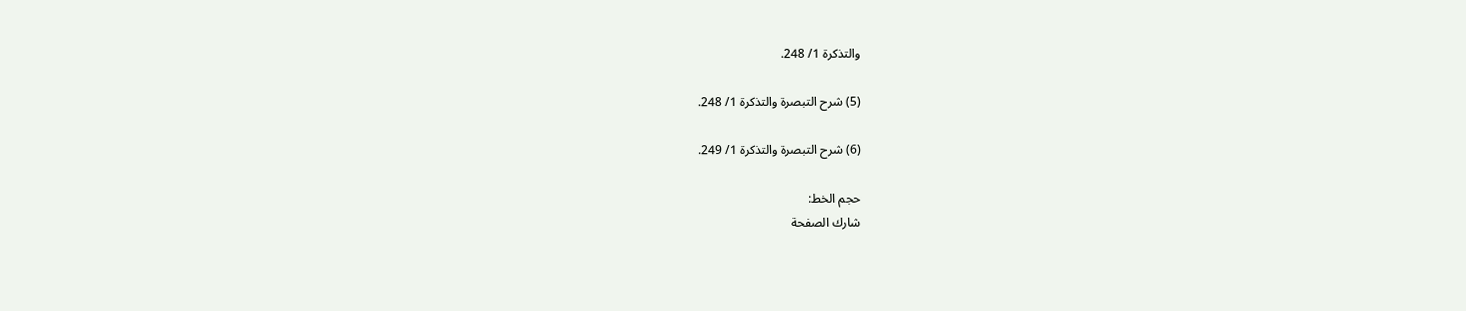والتذكرة 1/ 248.

(5) شرح التبصرة والتذكرة 1/ 248.

(6) شرح التبصرة والتذكرة 1/ 249.

حجم الخط:
شارك الصفحة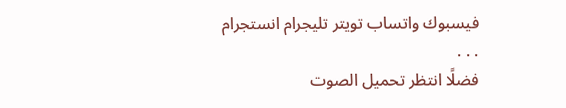فيسبوك واتساب تويتر تليجرام انستجرام
. . .
فضلًا انتظر تحميل الصوت